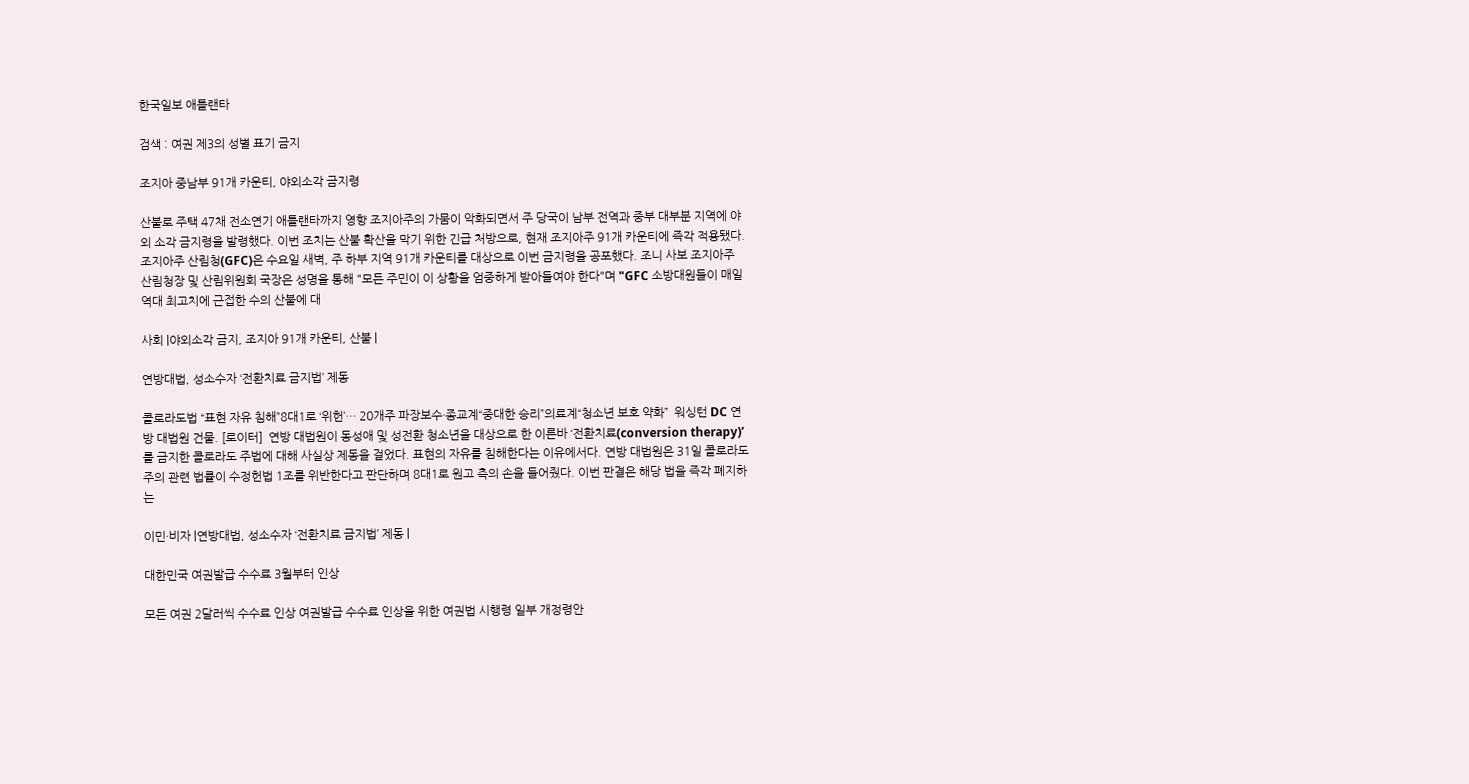한국일보 애틀랜타

검색 : 여권 제3의 성별 표기 금지

조지아 중남부 91개 카운티, 야외소각 금지령

산불로 주택 47채 전소연기 애틀랜타까지 영향 조지아주의 가뭄이 악화되면서 주 당국이 남부 전역과 중부 대부분 지역에 야외 소각 금지령을 발령했다. 이번 조치는 산불 확산을 막기 위한 긴급 처방으로, 현재 조지아주 91개 카운티에 즉각 적용됐다.조지아주 산림청(GFC)은 수요일 새벽, 주 하부 지역 91개 카운티를 대상으로 이번 금지령을 공포했다. 조니 사보 조지아주 산림청장 및 산림위원회 국장은 성명을 통해 "모든 주민이 이 상황을 엄중하게 받아들여야 한다"며 "GFC 소방대원들이 매일 역대 최고치에 근접한 수의 산불에 대

사회 |야외소각 금지, 조지아 91개 카운티, 산불 |

연방대법, 성소수자 ‘전환치료 금지법’ 제동

콜로라도법 “표현 자유 침해”8대1로 ‘위헌’… 20개주 파장보수·종교계“중대한 승리”의료계“청소년 보호 약화”  워싱턴 DC 연방 대법원 건물. [로이터]  연방 대법원이 동성애 및 성전환 청소년을 대상으로 한 이른바 ‘전환치료(conversion therapy)’를 금지한 콜로라도 주법에 대해 사실상 제동을 걸었다. 표현의 자유를 침해한다는 이유에서다. 연방 대법원은 31일 콜로라도 주의 관련 법률이 수정헌법 1조를 위반한다고 판단하며 8대1로 원고 측의 손을 들어줬다. 이번 판결은 해당 법을 즉각 폐지하는

이민·비자 |연방대법, 성소수자 ‘전환치료 금지법’ 제동 |

대한민국 여권발급 수수료 3월부터 인상

모든 여권 2달러씩 수수료 인상 여권발급 수수료 인상을 위한 여권법 시행령 일부 개정령안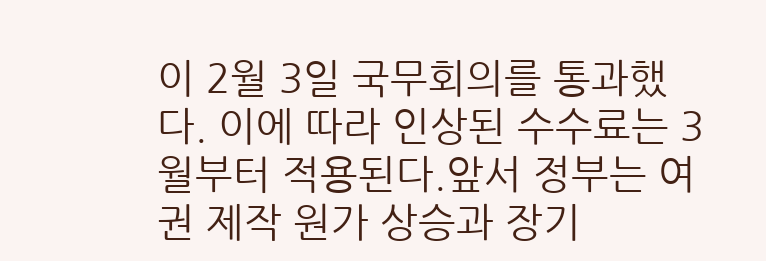이 2월 3일 국무회의를 통과했다. 이에 따라 인상된 수수료는 3월부터 적용된다.앞서 정부는 여권 제작 원가 상승과 장기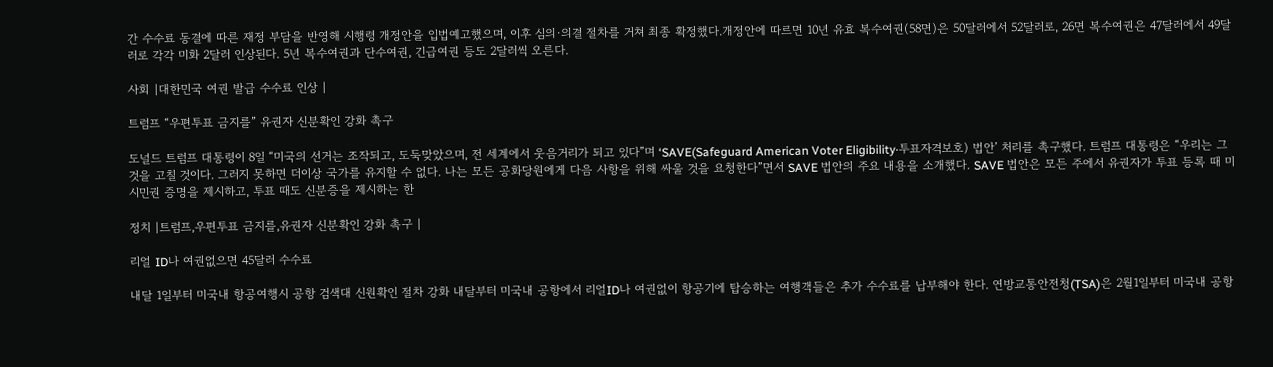간 수수료 동결에 따른 재정 부담을 반영해 시행령 개정안을 입법예고했으며, 이후 심의·의결 절차를 거쳐 최종 확정했다.개정안에 따르면 10년 유효 복수여권(58면)은 50달러에서 52달러로, 26면 복수여권은 47달러에서 49달러로 각각 미화 2달러 인상된다. 5년 복수여권과 단수여권, 긴급여권 등도 2달러씩 오른다.

사회 |대한민국 여권 발급 수수료 인상 |

트럼프 “우편투표 금지를” 유권자 신분확인 강화 촉구

도널드 트럼프 대통령이 8일 “미국의 선거는 조작되고, 도둑맞았으며, 전 세계에서 웃음거리가 되고 있다”며 ‘SAVE(Safeguard American Voter Eligibility·투표자격보호) 법안’ 처리를 촉구했다. 트럼프 대통령은 “우리는 그것을 고칠 것이다. 그러지 못하면 더이상 국가를 유지할 수 없다. 나는 모든 공화당원에게 다음 사항을 위해 싸울 것을 요청한다”면서 SAVE 법안의 주요 내용을 소개했다. SAVE 법안은 모든 주에서 유권자가 투표 등록 때 미 시민권 증명을 제시하고, 투표 때도 신분증을 제시하는 한

정치 |트럼프,우편투표 금지를,유권자 신분확인 강화 촉구 |

리얼 ID나 여권없으면 45달러 수수료

내달 1일부터 미국내 항공여행시 공항 검색대 신원확인 절차 강화 내달부터 미국내 공항에서 리얼ID나 여권없이 항공기에 탑승하는 여행객들은 추가 수수료를 납부해야 한다. 연방교통안전청(TSA)은 2월1일부터 미국내 공항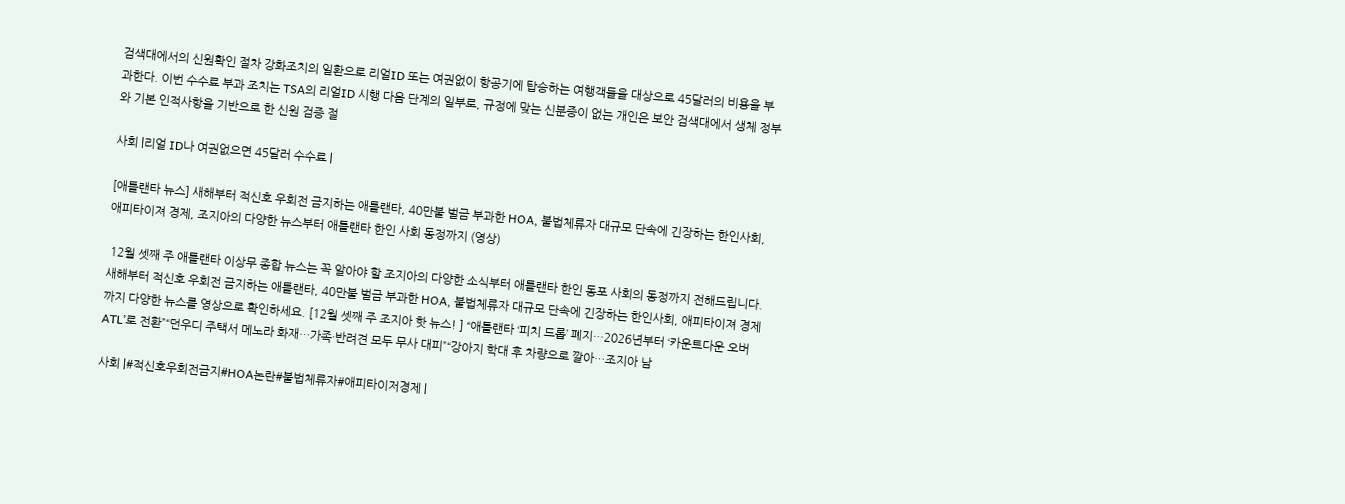검색대에서의 신원확인 절차 강화조치의 일환으로 리얼ID 또는 여권없이 항공기에 탑승하는 여행객들을 대상으로 45달러의 비용을 부과한다. 이번 수수료 부과 조치는 TSA의 리얼ID 시행 다음 단계의 일부로, 규정에 맞는 신분증이 없는 개인은 보안 검색대에서 생체 정부와 기본 인적사항을 기반으로 한 신원 검증 절

사회 |리얼 ID나 여권없으면 45달러 수수료 |

[애틀랜타 뉴스] 새해부터 적신호 우회전 금지하는 애틀랜타, 40만불 벌금 부과한 HOA, 불법체류자 대규모 단속에 긴장하는 한인사회, 애피타이져 경제, 조지아의 다양한 뉴스부터 애틀랜타 한인 사회 동정까지 (영상)

 12월 셋째 주 애틀랜타 이상무 종합 뉴스는 꼭 알아야 할 조지아의 다양한 소식부터 애틀랜타 한인 동포 사회의 동정까지 전해드립니다. 새해부터 적신호 우회전 금지하는 애틀랜타, 40만불 벌금 부과한 HOA, 불법체류자 대규모 단속에 긴장하는 한인사회, 애피타이져 경제까지 다양한 뉴스를 영상으로 확인하세요. [12월 셋째 주 조지아 핫 뉴스! ] “애틀랜타 ‘피치 드롭’ 폐지…2026년부터 ‘카운트다운 오버 ATL’로 전환”“던우디 주택서 메노라 화재…가족·반려견 모두 무사 대피”“강아지 학대 후 차량으로 깔아…조지아 남

사회 |#적신호우회전금지#HOA논란#불법체류자#애피타이저경제 |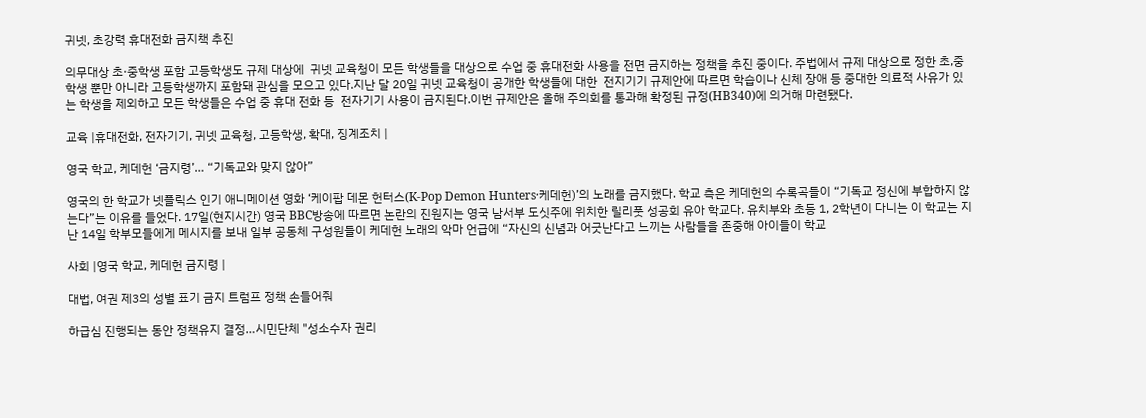귀넷, 초강력 휴대전화 금지책 추진

의무대상 초·중학생 포함 고등학생도 규제 대상에  귀넷 교육청이 모든 학생들을 대상으로 수업 중 휴대전화 사용을 전면 금지하는 정책을 추진 중이다. 주법에서 규제 대상으로 정한 초,중학생 뿐만 아니라 고등학생까지 포함돼 관심을 모으고 있다.지난 달 20일 귀넷 교육청이 공개한 학생들에 대한  전지기기 규제안에 따르면 학습이나 신체 장애 등 중대한 의료적 사유가 있는 학생을 제외하고 모든 학생들은 수업 중 휴대 전화 등  전자기기 사용이 금지된다.이번 규제안은 올해 주의회를 통과해 확정된 규정(HB340)에 의거해 마련됐다.

교육 |휴대전화, 전자기기, 귀넷 교육청, 고등학생, 확대, 징계조치 |

영국 학교, 케데헌 ‘금지령’… “기독교와 맞지 않아”

영국의 한 학교가 넷플릭스 인기 애니메이션 영화 ‘케이팝 데몬 헌터스(K-Pop Demon Hunters·케데헌)’의 노래를 금지했다. 학교 측은 케데헌의 수록곡들이 “기독교 정신에 부합하지 않는다”는 이유를 들었다. 17일(현지시간) 영국 BBC방송에 따르면 논란의 진원지는 영국 남서부 도싯주에 위치한 릴리풋 성공회 유아 학교다. 유치부와 초등 1, 2학년이 다니는 이 학교는 지난 14일 학부모들에게 메시지를 보내 일부 공동체 구성원들이 케데헌 노래의 악마 언급에 “자신의 신념과 어긋난다고 느끼는 사람들을 존중해 아이들이 학교

사회 |영국 학교, 케데헌 금지령 |

대법, 여권 제3의 성별 표기 금지 트럼프 정책 손들어줘

하급심 진행되는 동안 정책유지 결정…시민단체 "성소수자 권리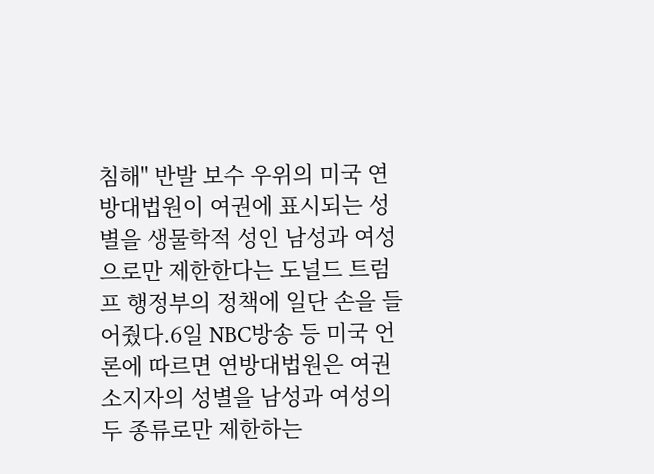침해" 반발 보수 우위의 미국 연방대법원이 여권에 표시되는 성별을 생물학적 성인 남성과 여성으로만 제한한다는 도널드 트럼프 행정부의 정책에 일단 손을 들어줬다.6일 NBC방송 등 미국 언론에 따르면 연방대법원은 여권 소지자의 성별을 남성과 여성의 두 종류로만 제한하는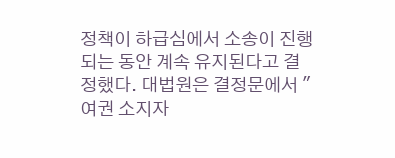정책이 하급심에서 소송이 진행되는 동안 계속 유지된다고 결정했다. 대법원은 결정문에서 "여권 소지자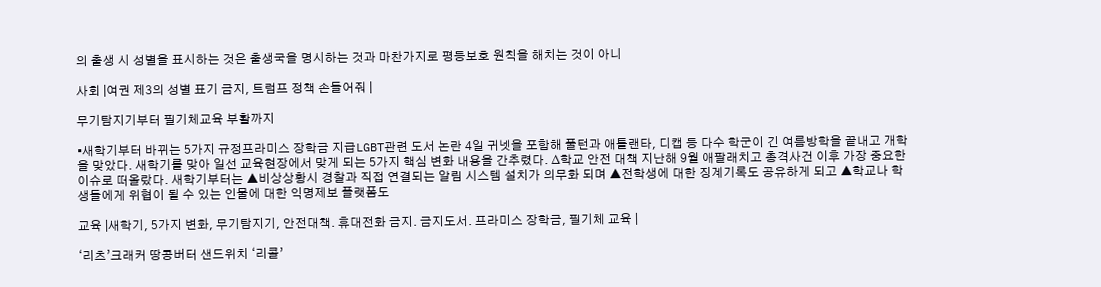의 출생 시 성별을 표시하는 것은 출생국을 명시하는 것과 마찬가지로 평등보호 원칙을 해치는 것이 아니

사회 |여권 제3의 성별 표기 금지, 트럼프 정책 손들어줘 |

무기탐지기부터 필기체교육 부활까지

▪새학기부터 바뀌는 5가지 규정프라미스 장학금 지급LGBT관련 도서 논란 4일 귀넷을 포함해 풀턴과 애틀랜타, 디캡 등 다수 학군이 긴 여름방학을 끝내고 개학을 맞았다. 새학기를 맞아 일선 교육현장에서 맞게 되는 5가지 핵심 변화 내용을 간추렸다. ∆학교 안전 대책 지난해 9월 애팔래치고 총격사건 이후 가장 중요한 이슈로 떠올랐다. 새학기부터는 ▲비상상황시 경찰과 직접 연결되는 알림 시스템 설치가 의무화 되며 ▲전학생에 대한 징계기록도 공유하게 되고 ▲학교나 학생들에게 위협이 될 수 있는 인물에 대한 익명제보 플랫폼도

교육 |새학기, 5가지 변화, 무기탐지기, 안전대책. 휴대전화 금지. 금지도서. 프라미스 장학금, 필기체 교육 |

‘리츠’크래커 땅콩버터 샌드위치 ‘리콜’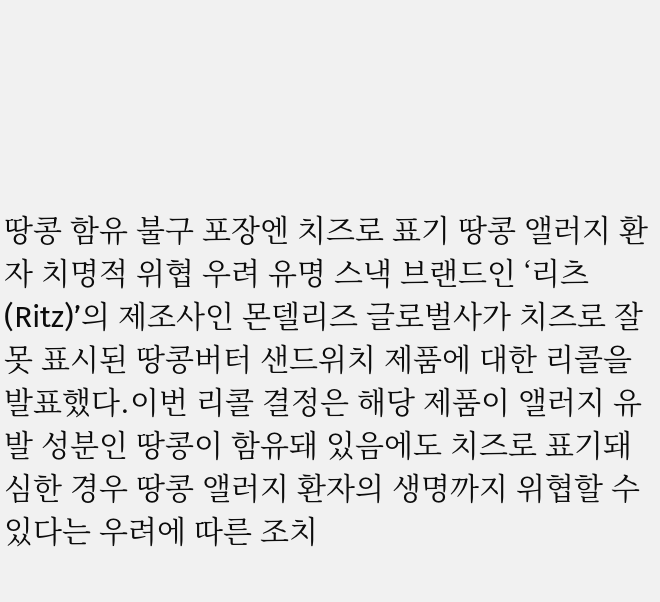땅콩 함유 불구 포장엔 치즈로 표기 땅콩 앨러지 환자 치명적 위협 우려 유명 스낵 브랜드인 ‘리츠(Ritz)’의 제조사인 몬델리즈 글로벌사가 치즈로 잘못 표시된 땅콩버터 샌드위치 제품에 대한 리콜을 발표했다.이번 리콜 결정은 해당 제품이 앨러지 유발 성분인 땅콩이 함유돼 있음에도 치즈로 표기돼 심한 경우 땅콩 앨러지 환자의 생명까지 위협할 수 있다는 우려에 따른 조치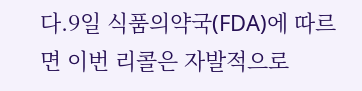다.9일 식품의약국(FDA)에 따르면 이번 리콜은 자발적으로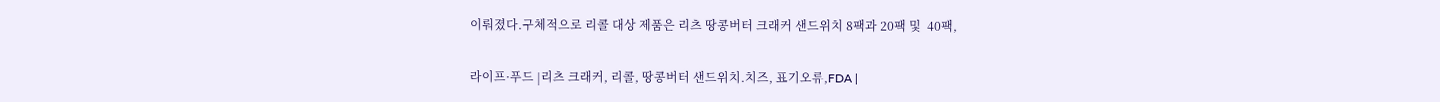이뤄졌다.구체적으로 리콜 대상 제품은 리츠 땅콩버터 크래커 샌드위치 8팩과 20팩 및  40팩,

라이프·푸드 |리츠 크래커, 리콜, 땅콩버터 샌드위치.치즈, 표기오류,FDA |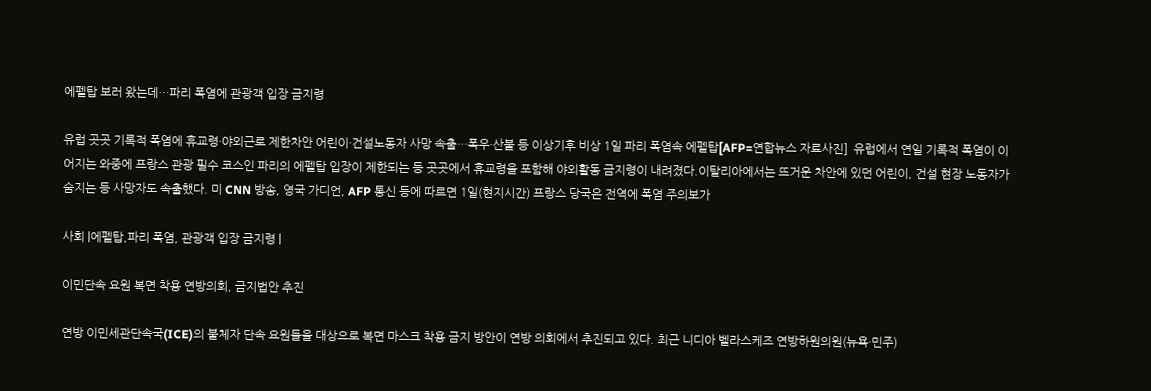에펠탑 보러 왔는데…파리 폭염에 관광객 입장 금지령

유럽 곳곳 기록적 폭염에 휴교령·야외근로 제한차안 어린이·건설노동자 사망 속출…폭우·산불 등 이상기후 비상 1일 파리 폭염속 에펠탑[AFP=연합뉴스 자료사진]  유럽에서 연일 기록적 폭염이 이어지는 와중에 프랑스 관광 필수 코스인 파리의 에펠탑 입장이 제한되는 등 곳곳에서 휴교령을 포함해 야외활동 금지령이 내려졌다.이탈리아에서는 뜨거운 차안에 있던 어린이, 건설 현장 노동자가 숨지는 등 사망자도 속출했다. 미 CNN 방송, 영국 가디언, AFP 통신 등에 따르면 1일(현지시간) 프랑스 당국은 전역에 폭염 주의보가

사회 |에펠탑,파리 폭염, 관광객 입장 금지령 |

이민단속 요원 복면 착용 연방의회, 금지법안 추진

연방 이민세관단속국(ICE)의 불체자 단속 요원들을 대상으로 복면 마스크 착용 금지 방안이 연방 의회에서 추진되고 있다. 최근 니디아 벨라스케즈 연방하원의원(뉴욕·민주)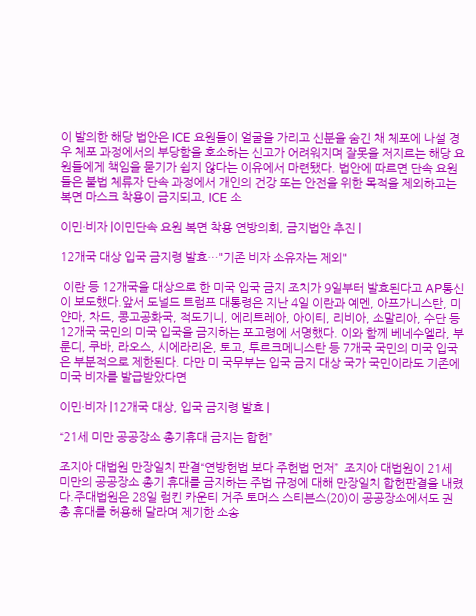이 발의한 해당 법안은 ICE 요원들이 얼굴을 가리고 신분을 숨긴 채 체포에 나설 경우 체포 과정에서의 부당함을 호소하는 신고가 어려워지며 잘못을 저지르는 해당 요원들에게 책임을 묻기가 쉽지 않다는 이유에서 마련됐다. 법안에 따르면 단속 요원들은 불법 체류자 단속 과정에서 개인의 건강 또는 안전을 위한 목적을 제외하고는 복면 마스크 착용이 금지되고, ICE 소

이민·비자 |이민단속 요원 복면 착용 연방의회, 금지법안 추진 |

12개국 대상 입국 금지령 발효…"기존 비자 소유자는 제외"

 이란 등 12개국을 대상으로 한 미국 입국 금지 조치가 9일부터 발효된다고 AP통신이 보도했다.앞서 도널드 트럼프 대통령은 지난 4일 이란과 예멘, 아프가니스탄, 미얀마, 차드, 콩고공화국, 적도기니, 에리트레아, 아이티, 리비아, 소말리아, 수단 등 12개국 국민의 미국 입국을 금지하는 포고령에 서명했다. 이와 함께 베네수엘라, 부룬디, 쿠바, 라오스, 시에라리온, 토고, 투르크메니스탄 등 7개국 국민의 미국 입국은 부분적으로 제한된다. 다만 미 국무부는 입국 금지 대상 국가 국민이라도 기존에 미국 비자를 발급받았다면

이민·비자 |12개국 대상, 입국 금지령 발효 |

“21세 미만 공공장소 총기휴대 금지는 합헌”

조지아 대법원 만장일치 판결“연방헌법 보다 주헌법 먼저”  조지아 대법원이 21세 미만의 공공장소 총기 휴대를 금지하는 주법 규정에 대해 만장일치 합헌판결을 내렸다.주대법원은 28일 럼킨 카운티 거주 토머스 스티븐스(20)이 공공장소에서도 권총 휴대를 허용해 달라며 제기한 소송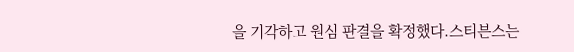을 기각하고 원심 판결을 확정했다.스티븐스는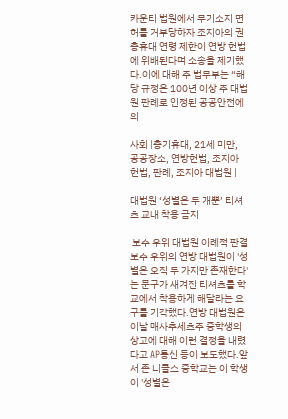카운티 법원에서 무기소지 면허를 거부당하자 조지아의 권총휴대 연령 제한이 연방 헌법에 위배된다며 소송을 제기했다.이에 대해 주 법무부는 “해당 규정은 100년 이상 주 대법원 판례로 인정된 공공안전에 의

사회 |총기휴대, 21세 미만, 공공장소, 연방헌법, 조지아 헌법, 판례, 조지아 대법원 |

대법원 ‘성별은 두 개뿐’ 티셔츠 교내 착용 금지

 보수 우위 대법원 이례적 판결 보수 우위의 연방 대법원이 '성별은 오직 두 가지만 존재한다'는 문구가 새겨진 티셔츠를 학교에서 착용하게 해달라는 요구를 기각했다.연방 대법원은 이날 매사추세츠주 중학생의 상고에 대해 이런 결정을 내렸다고 AP통신 등이 보도했다.앞서 존 니콜스 중학교는 이 학생이 '성별은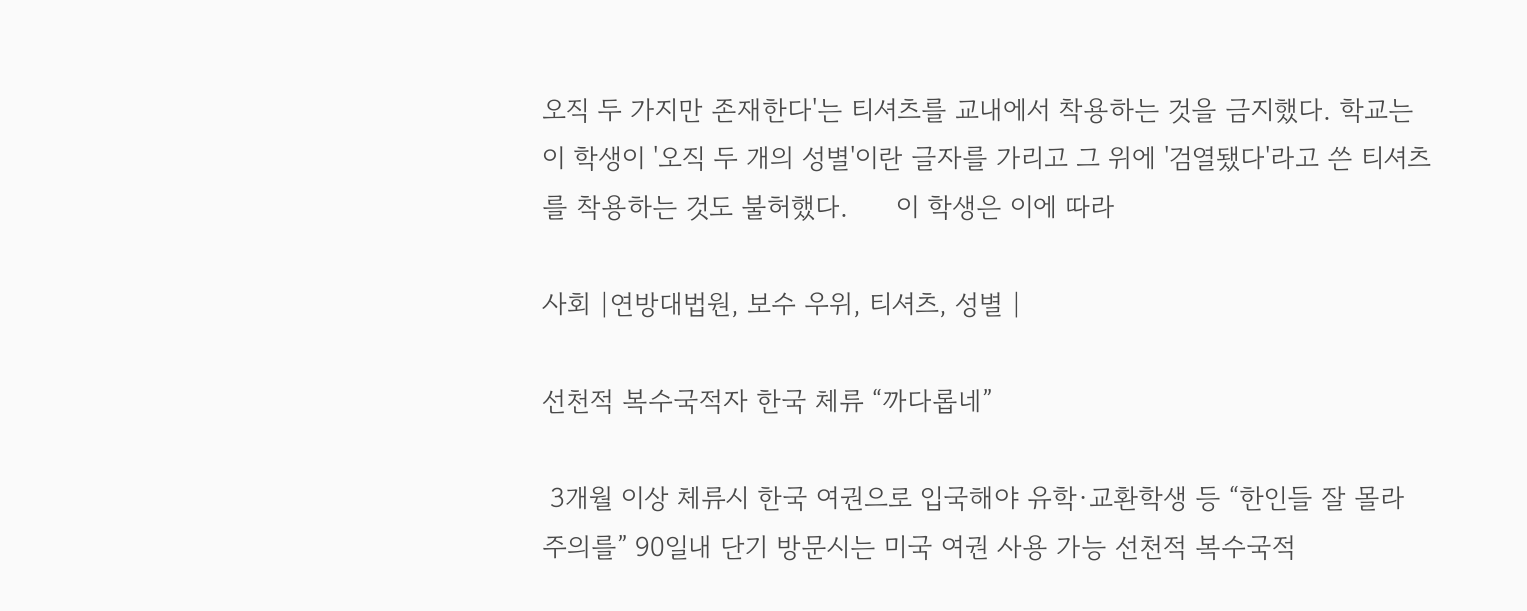오직 두 가지만 존재한다'는 티셔츠를 교내에서 착용하는 것을 금지했다. 학교는 이 학생이 '오직 두 개의 성별'이란 글자를 가리고 그 위에 '검열됐다'라고 쓴 티셔츠를 착용하는 것도 불허했다.      이 학생은 이에 따라

사회 |연방대법원, 보수 우위, 티셔츠, 성별 |

선천적 복수국적자 한국 체류 “까다롭네”

 3개월 이상 체류시 한국 여권으로 입국해야 유학·교환학생 등 “한인들 잘 몰라 주의를” 90일내 단기 방문시는 미국 여권 사용 가능 선천적 복수국적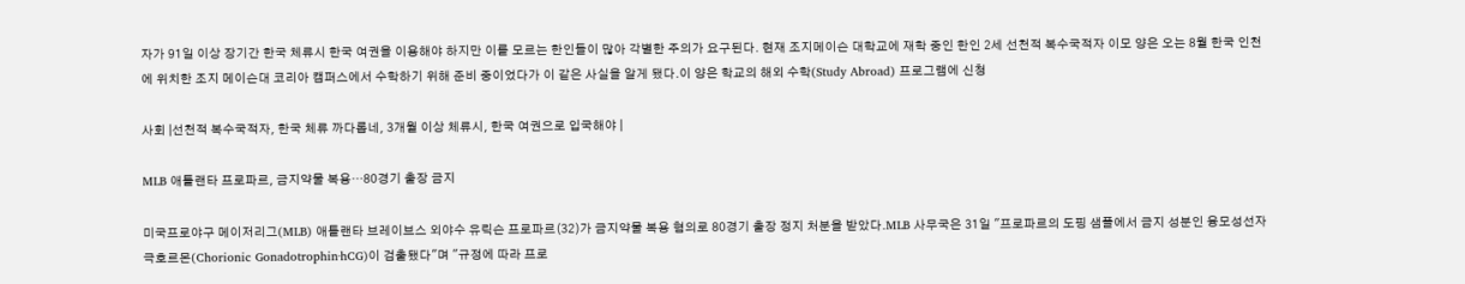자가 91일 이상 장기간 한국 체류시 한국 여권을 이용해야 하지만 이를 모르는 한인들이 많아 각별한 주의가 요구된다. 현재 조지메이슨 대학교에 재학 중인 한인 2세 선천적 복수국적자 이모 양은 오는 8월 한국 인천에 위치한 조지 메이슨대 코리아 캠퍼스에서 수학하기 위해 준비 중이었다가 이 같은 사실을 알게 됐다.이 양은 학교의 해외 수학(Study Abroad) 프로그램에 신청

사회 |선천적 복수국적자, 한국 체류 까다롭네, 3개월 이상 체류시, 한국 여권으로 입국해야 |

MLB 애틀랜타 프로파르, 금지약물 복용…80경기 출장 금지

미국프로야구 메이저리그(MLB) 애틀랜타 브레이브스 외야수 유릭슨 프로파르(32)가 금지약물 복용 혐의로 80경기 출장 정지 처분을 받았다.MLB 사무국은 31일 "프로파르의 도핑 샘플에서 금지 성분인 융모성선자극호르몬(Chorionic Gonadotrophin·hCG)이 검출됐다"며 "규정에 따라 프로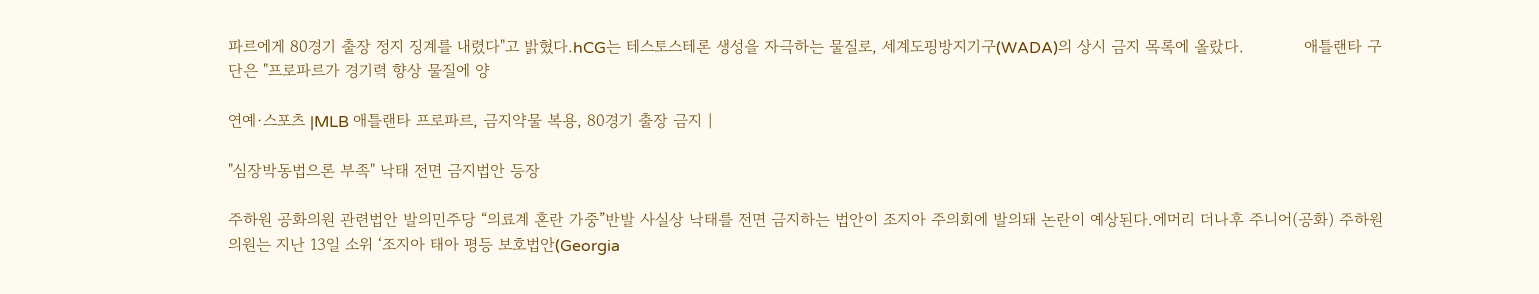파르에게 80경기 출장 정지 징계를 내렸다"고 밝혔다.hCG는 테스토스테론 생성을 자극하는 물질로, 세계도핑방지기구(WADA)의 상시 금지 목록에 올랐다.            애틀랜타 구단은 "프로파르가 경기력 향상 물질에 양

연예·스포츠 |MLB 애틀랜타 프로파르, 금지약물 복용, 80경기 출장 금지 |

"심장박동법으론 부족" 낙태 전면 금지법안 등장

주하원 공화의원 관련법안 발의민주당 “의료계 혼란 가중”반발 사실상 낙태를 전면 금지하는 법안이 조지아 주의회에 발의돼 논란이 예상된다.에머리 더나후 주니어(공화) 주하원의원는 지난 13일 소위 ‘조지아 태아 평등 보호법안(Georgia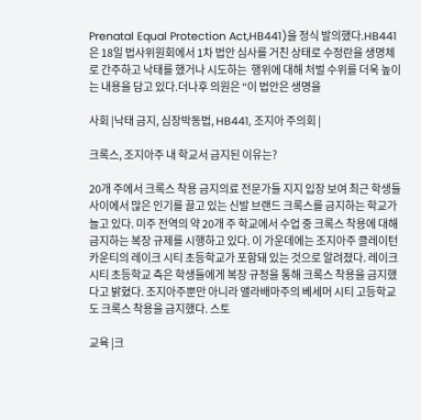Prenatal Equal Protection Act,HB441)을 정식 발의했다.HB441은 18일 법사위원회에서 1차 법안 심사를 거친 상태로 수정란을 생명체로 간주하고 낙태를 했거나 시도하는  행위에 대해 처벌 수위를 더욱 높이는 내용을 담고 있다.더나후 의원은 “이 법안은 생명을

사회 |낙태 금지, 심장박동법, HB441, 조지아 주의회 |

크록스, 조지아주 내 학교서 금지된 이유는?

20개 주에서 크록스 착용 금지의료 전문가들 지지 입장 보여 최근 학생들 사이에서 많은 인기를 끌고 있는 신발 브랜드 크록스를 금지하는 학교가 늘고 있다. 미주 전역의 약 20개 주 학교에서 수업 중 크록스 착용에 대해 금지하는 복장 규제를 시행하고 있다. 이 가운데에는 조지아주 클레이턴 카운티의 레이크 시티 초등학교가 포함돼 있는 것으로 알려졌다. 레이크 시티 초등학교 측은 학생들에게 복장 규정을 통해 크록스 착용을 금지했다고 밝혔다. 조지아주뿐만 아니라 앨라배마주의 베세머 시티 고등학교도 크록스 착용을 금지했다. 스토

교육 |크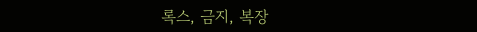록스, 금지, 복장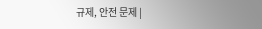규제, 안전 문제 |